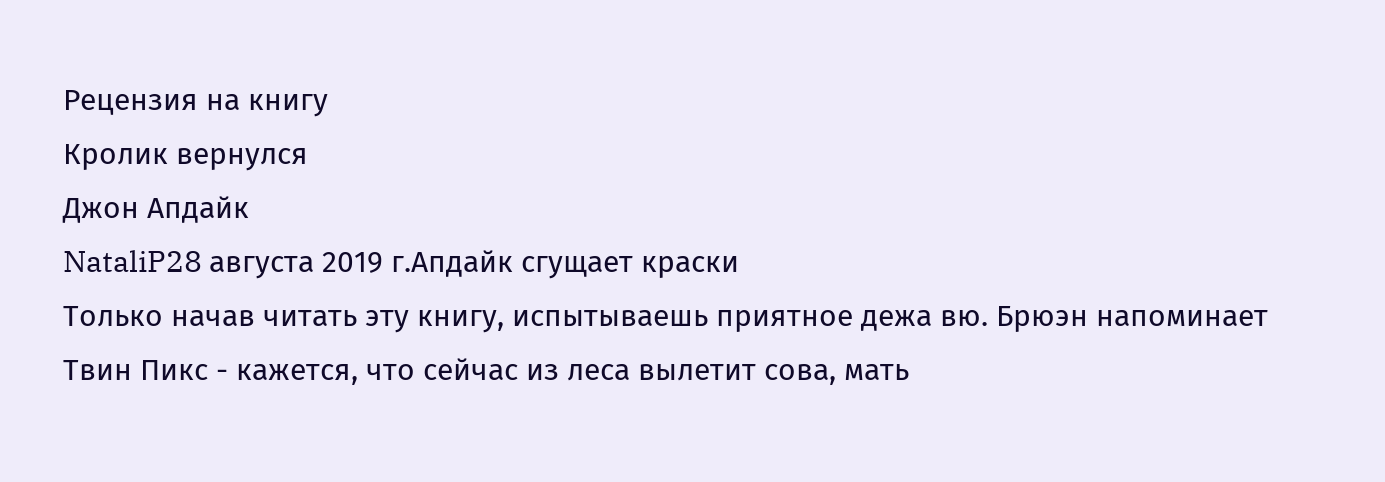Рецензия на книгу
Кролик вернулся
Джон Апдайк
NataliP28 августа 2019 г.Апдайк сгущает краски
Только начав читать эту книгу, испытываешь приятное дежа вю. Брюэн напоминает Твин Пикс - кажется, что сейчас из леса вылетит сова, мать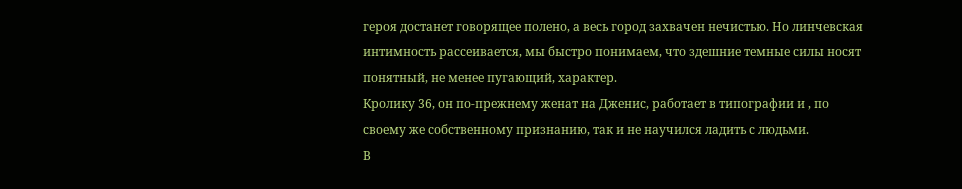героя достанет говорящее полено, а весь город захвачен нечистью. Но линчевская интимность рассеивается, мы быстро понимаем, что здешние темные силы носят понятный, не менее пугающий, характер.
Кролику 36, он по-прежнему женат на Дженис, работает в типографии и , по своему же собственному признанию, так и не научился ладить с людьми.
В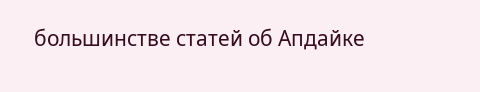большинстве статей об Апдайке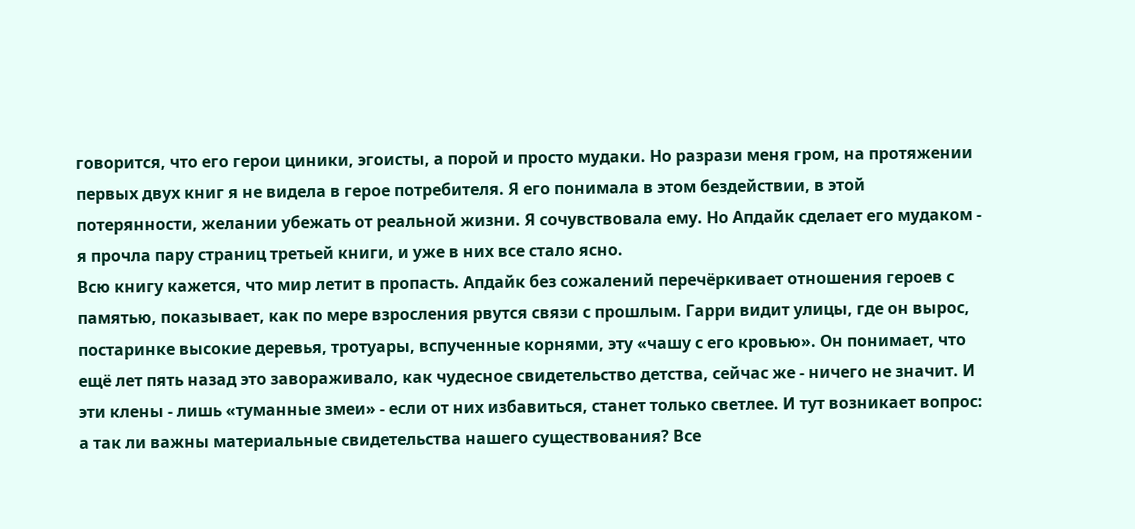говорится, что его герои циники, эгоисты, а порой и просто мудаки. Но разрази меня гром, на протяжении первых двух книг я не видела в герое потребителя. Я его понимала в этом бездействии, в этой потерянности, желании убежать от реальной жизни. Я сочувствовала ему. Но Апдайк сделает его мудаком - я прочла пару страниц третьей книги, и уже в них все стало ясно.
Всю книгу кажется, что мир летит в пропасть. Апдайк без сожалений перечёркивает отношения героев с памятью, показывает, как по мере взросления рвутся связи с прошлым. Гарри видит улицы, где он вырос, постаринке высокие деревья, тротуары, вспученные корнями, эту «чашу с его кровью». Он понимает, что ещё лет пять назад это завораживало, как чудесное свидетельство детства, сейчас же - ничего не значит. И эти клены - лишь «туманные змеи» - если от них избавиться, станет только светлее. И тут возникает вопрос: а так ли важны материальные свидетельства нашего существования? Все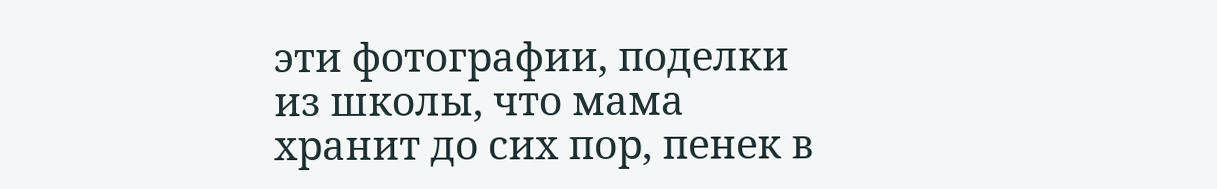эти фотографии, поделки из школы, что мама хранит до сих пор, пенек в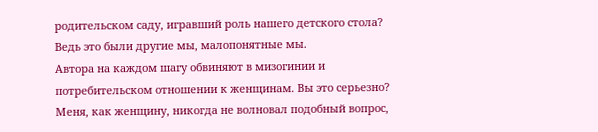родительском саду, игравший роль нашего детского стола? Ведь это были другие мы, малопонятные мы.
Автора на каждом шагу обвиняют в мизогинии и потребительском отношении к женщинам. Вы это серьезно? Меня, как женщину, никогда не волновал подобный вопрос,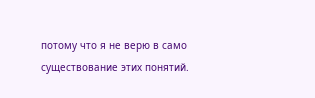потому что я не верю в само существование этих понятий.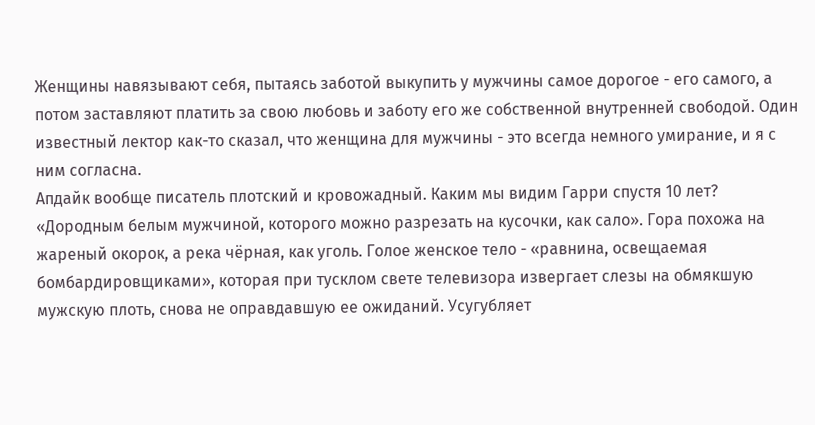Женщины навязывают себя, пытаясь заботой выкупить у мужчины самое дорогое - его самого, а потом заставляют платить за свою любовь и заботу его же собственной внутренней свободой. Один известный лектор как-то сказал, что женщина для мужчины - это всегда немного умирание, и я с ним согласна.
Апдайк вообще писатель плотский и кровожадный. Каким мы видим Гарри спустя 10 лет? «Дородным белым мужчиной, которого можно разрезать на кусочки, как сало». Гора похожа на жареный окорок, а река чёрная, как уголь. Голое женское тело - «равнина, освещаемая бомбардировщиками», которая при тусклом свете телевизора извергает слезы на обмякшую мужскую плоть, снова не оправдавшую ее ожиданий. Усугубляет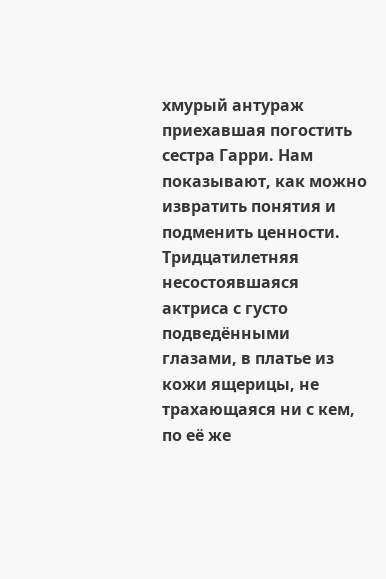хмурый антураж приехавшая погостить сестра Гарри. Нам показывают, как можно извратить понятия и подменить ценности. Тридцатилетняя несостоявшаяся актриса с густо подведёнными глазами, в платье из кожи ящерицы, не трахающаяся ни с кем, по её же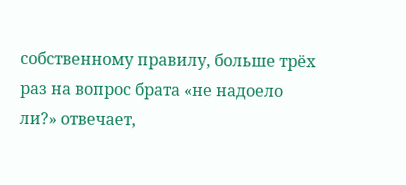собственному правилу, больше трёх раз на вопрос брата «не надоело ли?» отвечает,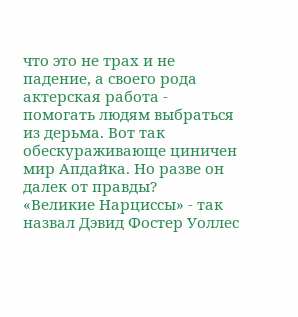что это не трах и не падение, а своего рода актерская работа - помогать людям выбраться из дерьма. Вот так обескураживающе циничен мир Апдайка. Но разве он далек от правды?
«Великие Нарциссы» - так назвал Дэвид Фостер Уоллес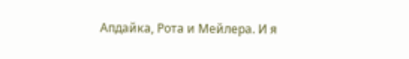Апдайка, Рота и Мейлера. И я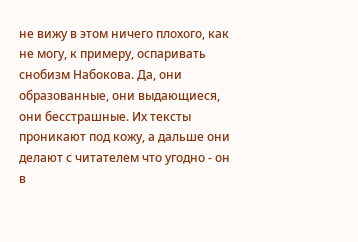не вижу в этом ничего плохого, как не могу, к примеру, оспаривать снобизм Набокова. Да, они образованные, они выдающиеся, они бесстрашные. Их тексты проникают под кожу, а дальше они делают с читателем что угодно - он в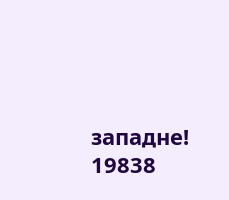западне!
19838